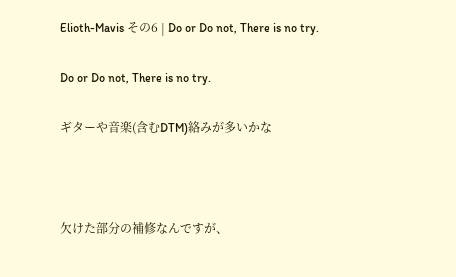Elioth-Mavis その6 | Do or Do not, There is no try.

Do or Do not, There is no try.

ギターや音楽(含むDTM)絡みが多いかな



欠けた部分の補修なんですが、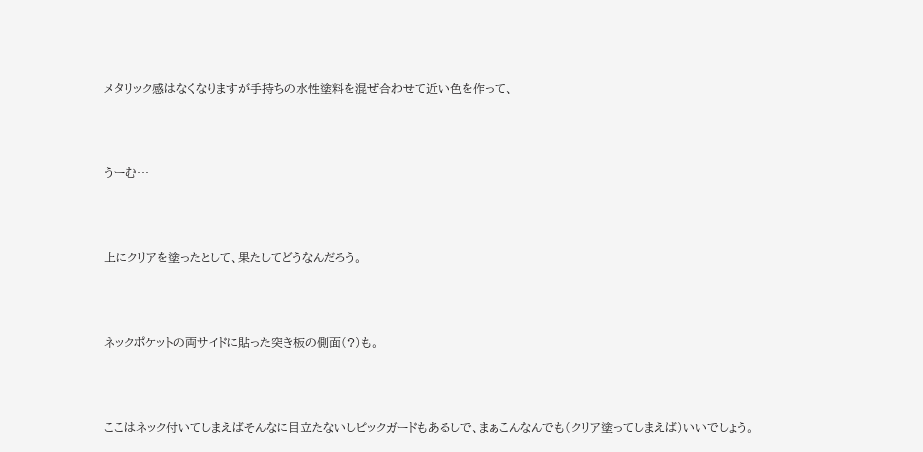メタリック感はなくなりますが手持ちの水性塗料を混ぜ合わせて近い色を作って、



うーむ…



上にクリアを塗ったとして、果たしてどうなんだろう。



ネックポケットの両サイドに貼った突き板の側面(?)も。



ここはネック付いてしまえばそんなに目立たないしピックガードもあるしで、まぁこんなんでも(クリア塗ってしまえば)いいでしょう。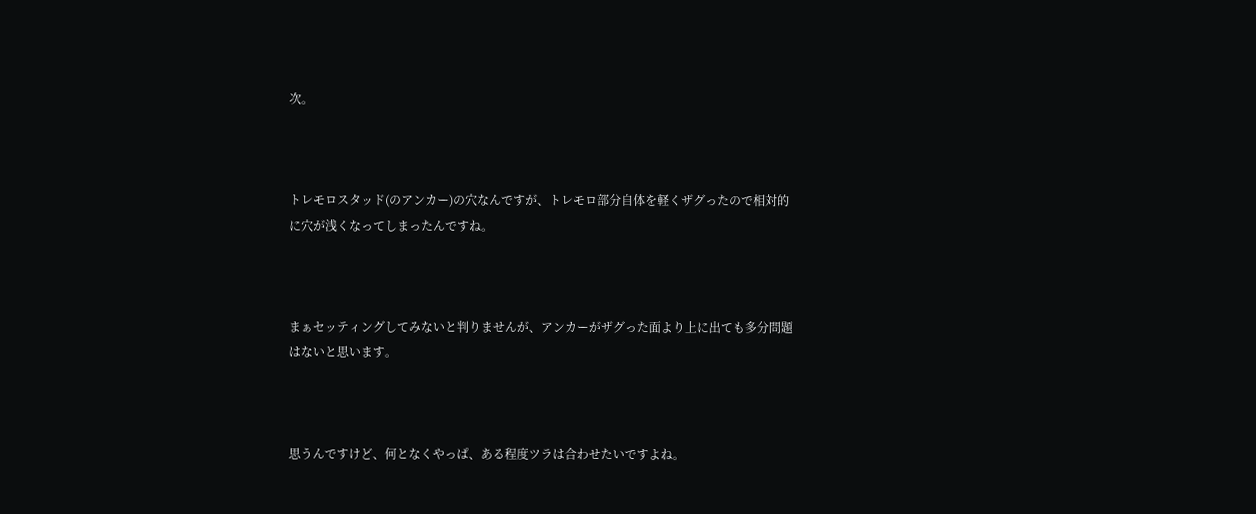次。



トレモロスタッド(のアンカー)の穴なんですが、トレモロ部分自体を軽くザグったので相対的に穴が浅くなってしまったんですね。



まぁセッティングしてみないと判りませんが、アンカーがザグった面より上に出ても多分問題はないと思います。



思うんですけど、何となくやっぱ、ある程度ツラは合わせたいですよね。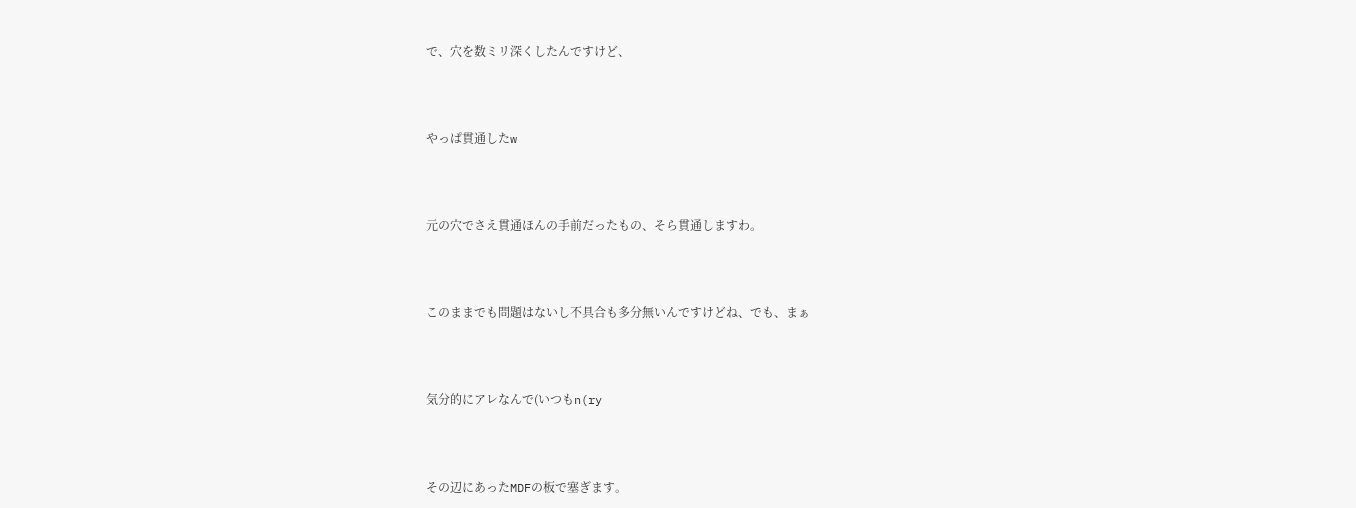で、穴を数ミリ深くしたんですけど、



やっぱ貫通したw



元の穴でさえ貫通ほんの手前だったもの、そら貫通しますわ。



このままでも問題はないし不具合も多分無いんですけどね、でも、まぁ



気分的にアレなんで(いつもn(ry



その辺にあったMDFの板で塞ぎます。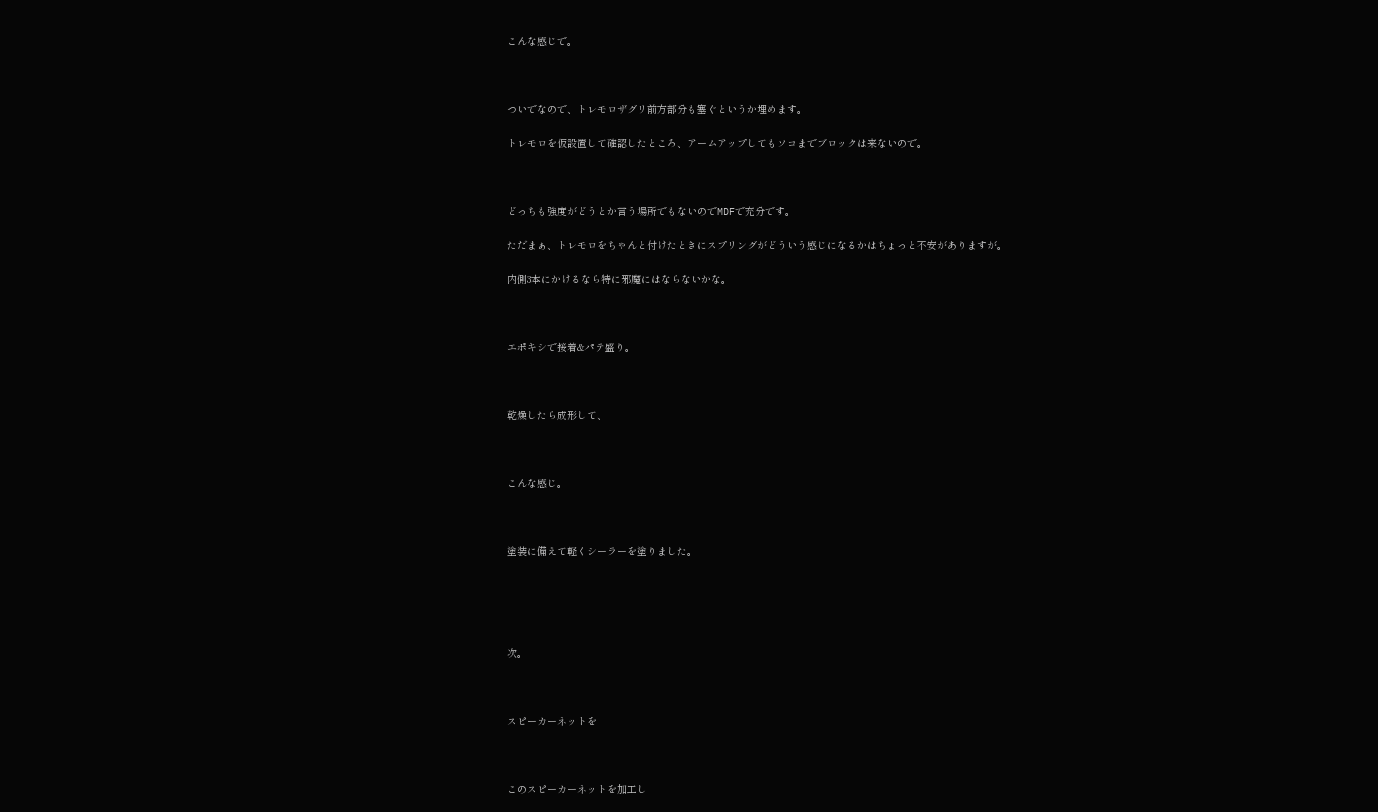こんな感じで。



ついでなので、トレモロザグリ前方部分も塞ぐというか埋めます。

トレモロを仮設置して確認したところ、アームアップしてもソコまでブロックは来ないので。



どっちも強度がどうとか言う場所でもないのでMDFで充分です。

ただまぁ、トレモロをちゃんと付けたときにスプリングがどういう感じになるかはちょっと不安がありますが。

内側3本にかけるなら特に邪魔にはならないかな。



エポキシで接着&パテ盛り。



乾燥したら成形して、



こんな感じ。



塗装に備えて軽くシーラーを塗りました。





次。



スピーカーネットを



このスピーカーネットを加工し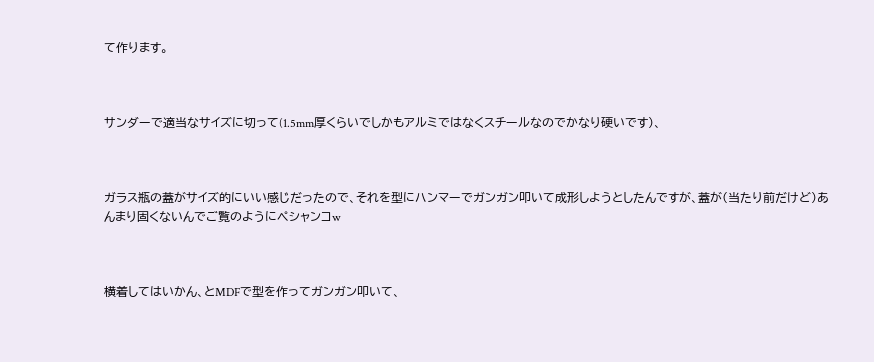て作ります。



サンダーで適当なサイズに切って(1.5mm厚くらいでしかもアルミではなくスチールなのでかなり硬いです)、



ガラス瓶の蓋がサイズ的にいい感じだったので、それを型にハンマーでガンガン叩いて成形しようとしたんですが、蓋が(当たり前だけど)あんまり固くないんでご覧のようにペシャンコw



横着してはいかん、とMDFで型を作ってガンガン叩いて、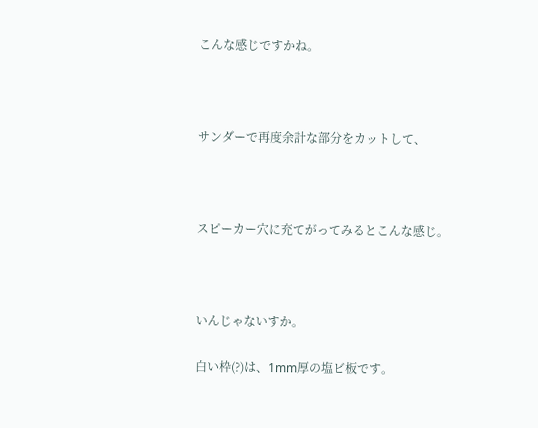こんな感じですかね。



サンダーで再度余計な部分をカットして、



スピーカー穴に充てがってみるとこんな感じ。



いんじゃないすか。

白い枠(?)は、1mm厚の塩ビ板です。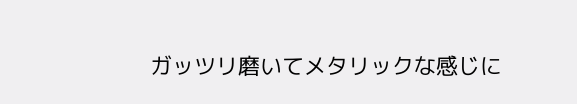ガッツリ磨いてメタリックな感じに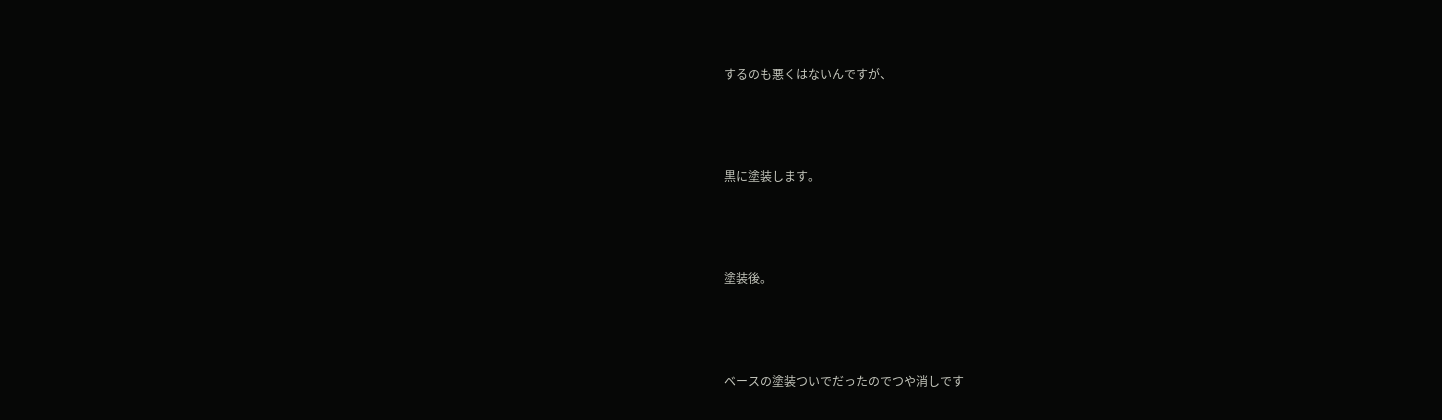するのも悪くはないんですが、



黒に塗装します。



塗装後。



ベースの塗装ついでだったのでつや消しです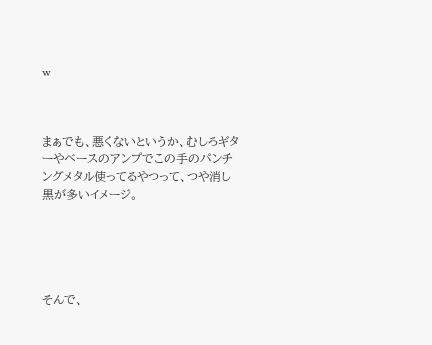w



まぁでも、悪くないというか、むしろギターやベースのアンプでこの手のパンチングメタル使ってるやつって、つや消し黒が多いイメージ。





そんで、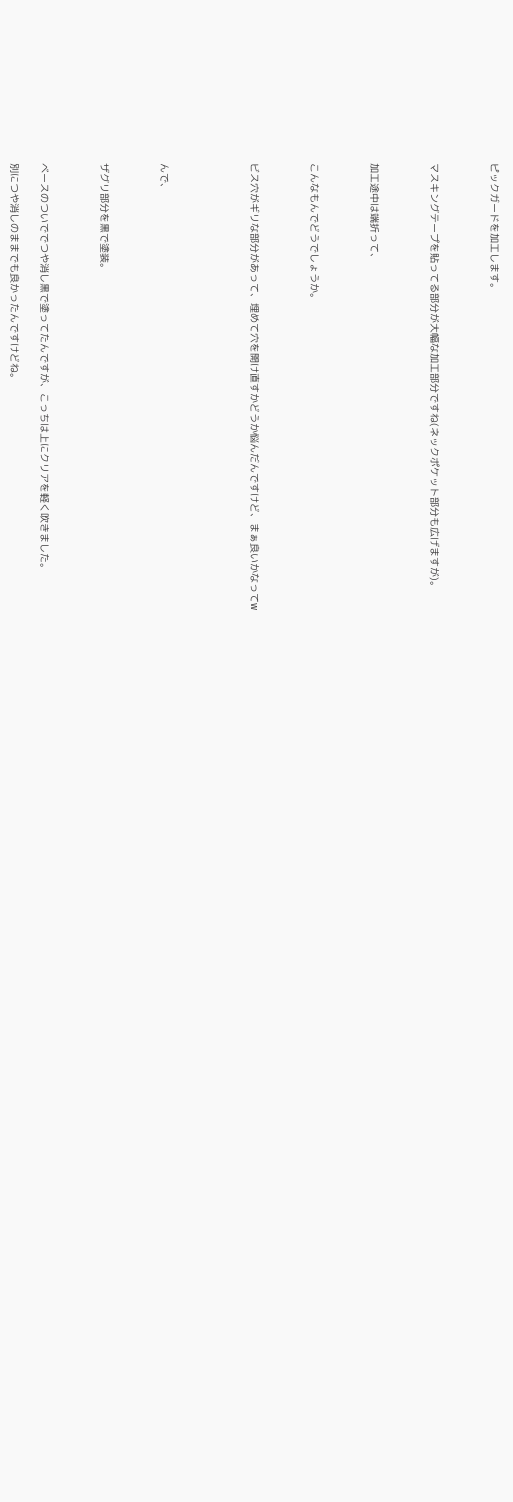ピックガードを加工します。



マスキングテープを貼ってる部分が大幅な加工部分ですね(ネックポケット部分も広げますが)。



加工途中は端折って、



こんなもんでどうでしょうか。



ビス穴がギリな部分があって、埋めて穴を開け直すかどうか悩んだんですけど、まぁ良いかなってw





んで、



ザグリ部分を黒で塗装。



ベースのついででつや消し黒で塗ってたんですが、こっちは上にクリアを軽く吹きました。

別につや消しのままでも良かったんですけどね。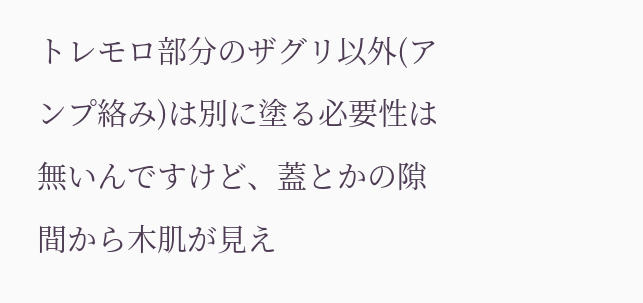トレモロ部分のザグリ以外(アンプ絡み)は別に塗る必要性は無いんですけど、蓋とかの隙間から木肌が見え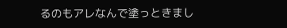るのもアレなんで塗っときまし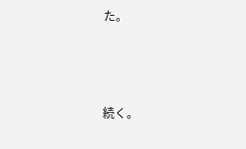た。





続く。